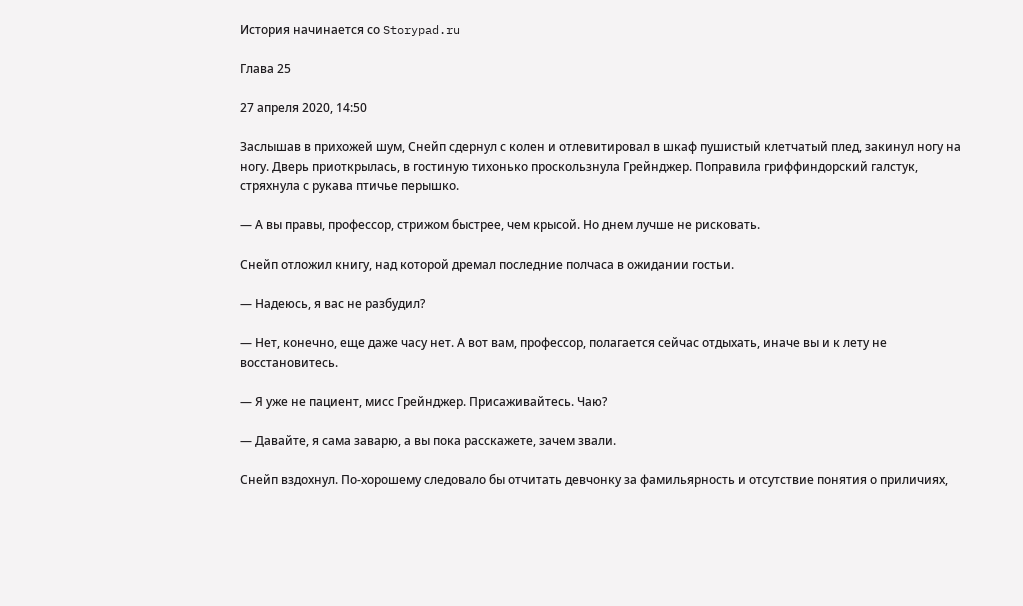История начинается со Storypad.ru

Глава 25

27 апреля 2020, 14:50

Заслышав в прихожей шум, Снейп сдернул с колен и отлевитировал в шкаф пушистый клетчатый плед, закинул ногу на ногу. Дверь приоткрылась, в гостиную тихонько проскользнула Грейнджер. Поправила гриффиндорский галстук, стряхнула с рукава птичье перышко.

— А вы правы, профессор, стрижом быстрее, чем крысой. Но днем лучше не рисковать.

Снейп отложил книгу, над которой дремал последние полчаса в ожидании гостьи.

— Надеюсь, я вас не разбудил?

— Нет, конечно, еще даже часу нет. А вот вам, профессор, полагается сейчас отдыхать, иначе вы и к лету не восстановитесь.

— Я уже не пациент, мисс Грейнджер. Присаживайтесь. Чаю?

— Давайте, я сама заварю, а вы пока расскажете, зачем звали.

Снейп вздохнул. По-хорошему следовало бы отчитать девчонку за фамильярность и отсутствие понятия о приличиях,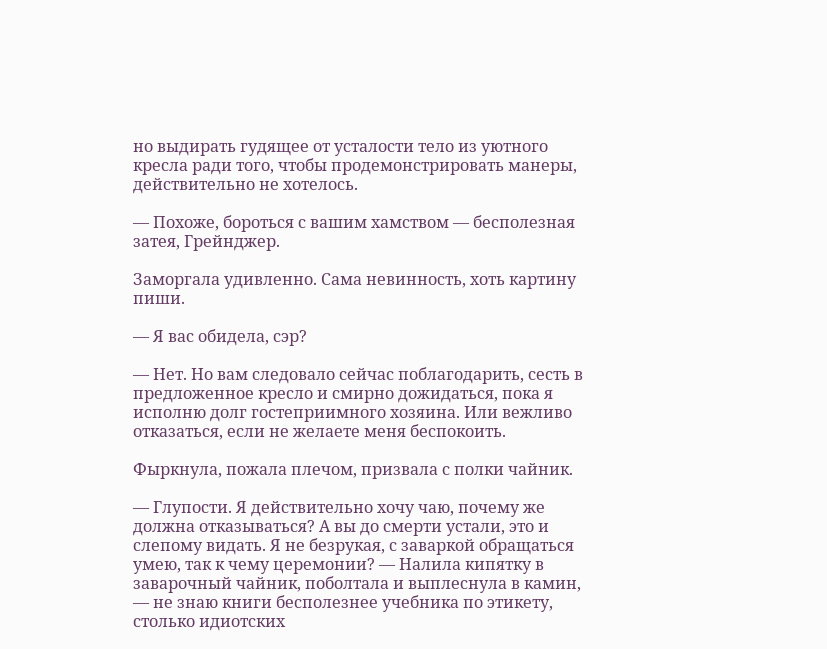но выдирать гудящее от усталости тело из уютного кресла ради того, чтобы продемонстрировать манеры, действительно не хотелось.

— Похоже, бороться с вашим хамством — бесполезная затея, Грейнджер.

Заморгала удивленно. Сама невинность, хоть картину пиши.

— Я вас обидела, сэр?

— Нет. Но вам следовало сейчас поблагодарить, сесть в предложенное кресло и смирно дожидаться, пока я исполню долг гостеприимного хозяина. Или вежливо отказаться, если не желаете меня беспокоить.

Фыркнула, пожала плечом, призвала с полки чайник.

— Глупости. Я действительно хочу чаю, почему же должна отказываться? А вы до смерти устали, это и слепому видать. Я не безрукая, с заваркой обращаться умею, так к чему церемонии? — Налила кипятку в заварочный чайник, поболтала и выплеснула в камин, — не знаю книги бесполезнее учебника по этикету, столько идиотских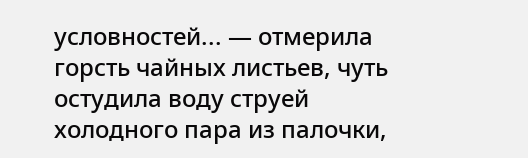условностей... — отмерила горсть чайных листьев, чуть остудила воду струей холодного пара из палочки,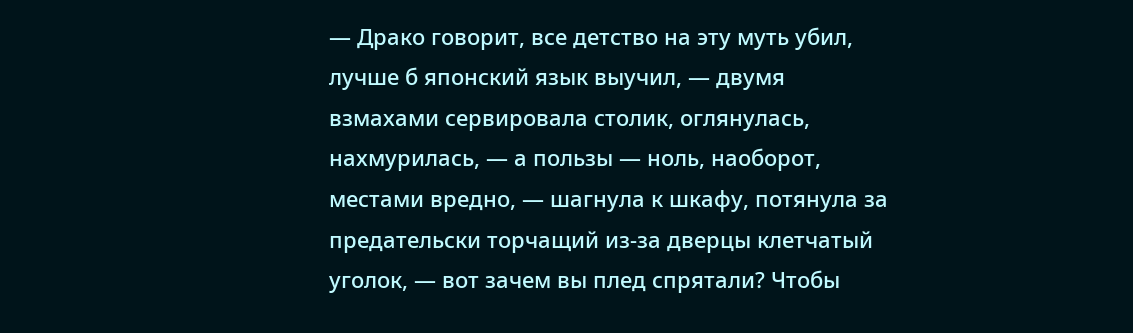— Драко говорит, все детство на эту муть убил, лучше б японский язык выучил, — двумя взмахами сервировала столик, оглянулась, нахмурилась, — а пользы — ноль, наоборот, местами вредно, — шагнула к шкафу, потянула за предательски торчащий из-за дверцы клетчатый уголок, — вот зачем вы плед спрятали? Чтобы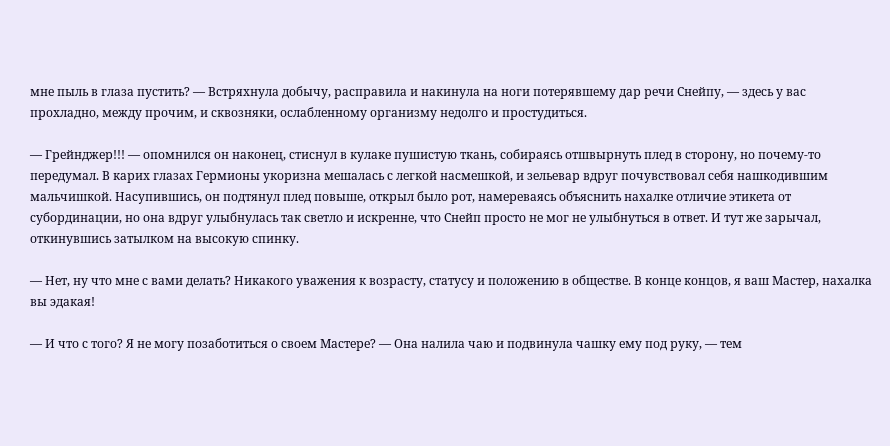мне пыль в глаза пустить? — Встряхнула добычу, расправила и накинула на ноги потерявшему дар речи Снейпу, — здесь у вас прохладно, между прочим, и сквозняки, ослабленному организму недолго и простудиться.

— Грейнджер!!! — опомнился он наконец, стиснул в кулаке пушистую ткань, собираясь отшвырнуть плед в сторону, но почему-то передумал. В карих глазах Гермионы укоризна мешалась с легкой насмешкой, и зельевар вдруг почувствовал себя нашкодившим мальчишкой. Насупившись, он подтянул плед повыше, открыл было рот, намереваясь объяснить нахалке отличие этикета от субординации, но она вдруг улыбнулась так светло и искренне, что Снейп просто не мог не улыбнуться в ответ. И тут же зарычал, откинувшись затылком на высокую спинку.

— Нет, ну что мне с вами делать? Никакого уважения к возрасту, статусу и положению в обществе. В конце концов, я ваш Мастер, нахалка вы эдакая!

— И что с того? Я не могу позаботиться о своем Мастере? — Она налила чаю и подвинула чашку ему под руку, — тем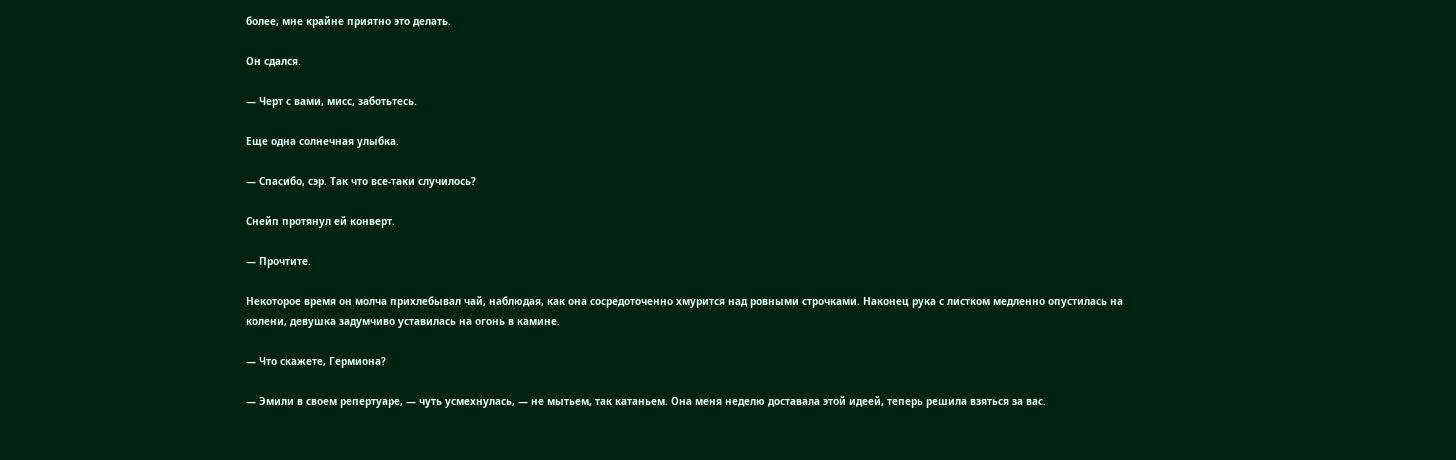более, мне крайне приятно это делать.

Он сдался.

— Черт с вами, мисс, заботьтесь.

Еще одна солнечная улыбка.

— Спасибо, сэр. Так что все-таки случилось?

Снейп протянул ей конверт.

— Прочтите.

Некоторое время он молча прихлебывал чай, наблюдая, как она сосредоточенно хмурится над ровными строчками. Наконец рука с листком медленно опустилась на колени, девушка задумчиво уставилась на огонь в камине.

— Что скажете, Гермиона?

— Эмили в своем репертуаре, — чуть усмехнулась, — не мытьем, так катаньем. Она меня неделю доставала этой идеей, теперь решила взяться за вас.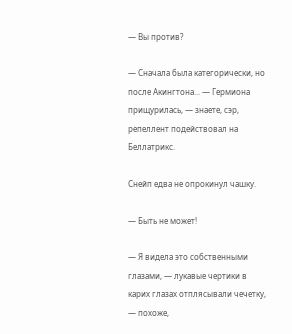— Вы против?

— Сначала была категорически, но после Акингтона... — Гермиона прищурилась, — знаете, сэр, репеллент подействовал на Беллатрикс.

Снейп едва не опрокинул чашку.

— Быть не может!

— Я видела это собственными глазами, — лукавые чертики в карих глазах отплясывали чечетку, — похоже,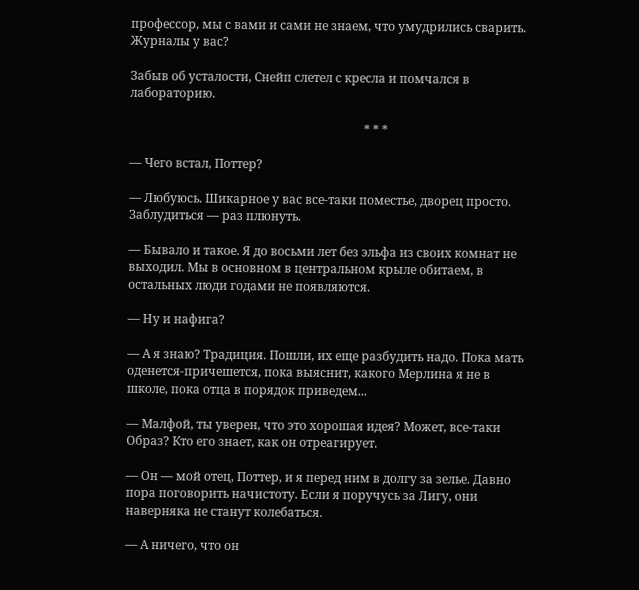профессор, мы с вами и сами не знаем, что умудрились сварить. Журналы у вас?

Забыв об усталости, Снейп слетел с кресла и помчался в лабораторию.

                                                                              * * *

— Чего встал, Поттер?

— Любуюсь. Шикарное у вас все-таки поместье, дворец просто. Заблудиться — раз плюнуть.

— Бывало и такое. Я до восьми лет без эльфа из своих комнат не выходил. Мы в основном в центральном крыле обитаем, в остальных люди годами не появляются.

— Ну и нафига?

— А я знаю? Традиция. Пошли, их еще разбудить надо. Пока мать оденется-причешется, пока выяснит, какого Мерлина я не в школе, пока отца в порядок приведем...

— Малфой, ты уверен, что это хорошая идея? Может, все-таки Образ? Кто его знает, как он отреагирует.

— Он — мой отец, Поттер, и я перед ним в долгу за зелье. Давно пора поговорить начистоту. Если я поручусь за Лигу, они наверняка не станут колебаться.

— А ничего, что он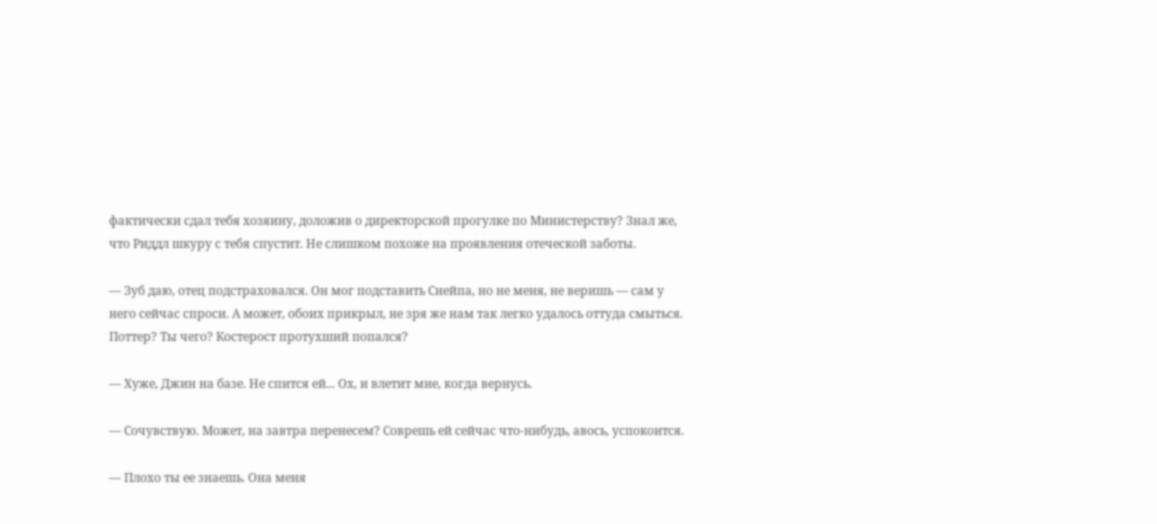фактически сдал тебя хозяину, доложив о директорской прогулке по Министерству? Знал же, что Риддл шкуру с тебя спустит. Не слишком похоже на проявления отеческой заботы.

— Зуб даю, отец подстраховался. Он мог подставить Снейпа, но не меня, не веришь — сам у него сейчас спроси. А может, обоих прикрыл, не зря же нам так легко удалось оттуда смыться. Поттер? Ты чего? Костерост протухший попался?

— Хуже, Джин на базе. Не спится ей... Ох, и влетит мне, когда вернусь.

— Сочувствую. Может, на завтра перенесем? Соврешь ей сейчас что-нибудь, авось, успокоится.

— Плохо ты ее знаешь. Она меня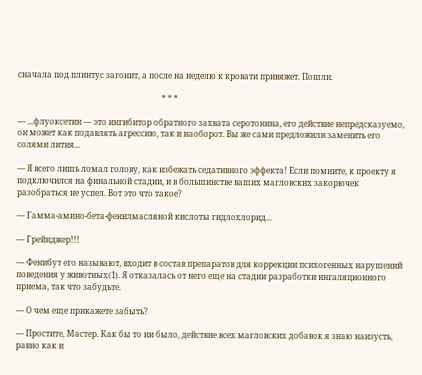сначала под плинтус загонит, а после на неделю к кровати привяжет. Пошли.

                                                                        * * *

— ...флуоксетин — это ингибитор обратного захвата серотонина, его действие непредсказуемо, он может как подавлять агрессию, так и наоборот. Вы же сами предложили заменить его солями лития...

— Я всего лишь ломал голову, как избежать седативного эффекта! Если помните, к проекту я подключился на финальной стадии, и в большинстве ваших магловских закорючек разобраться не успел. Вот это что такое?

— Гамма-амино-бета-фенилмасляной кислоты гидлохлорид...

— Грейнджер!!!

— Фенибут его называют, входит в состав препаратов для коррекции психогенных нарушений поведения у животных(1). Я отказалась от него еще на стадии разработки ингаляционного приема, так что забудьте.

— О чем еще прикажете забыть?

— Простите, Мастер. Как бы то ни было, действие всех магловских добавок я знаю наизусть, равно как и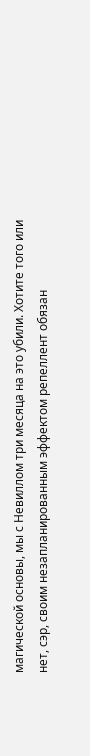магической основы, мы с Невиллом три месяца на это убили. Хотите того или нет, сэр, своим незапланированным эффектом репеллент обязан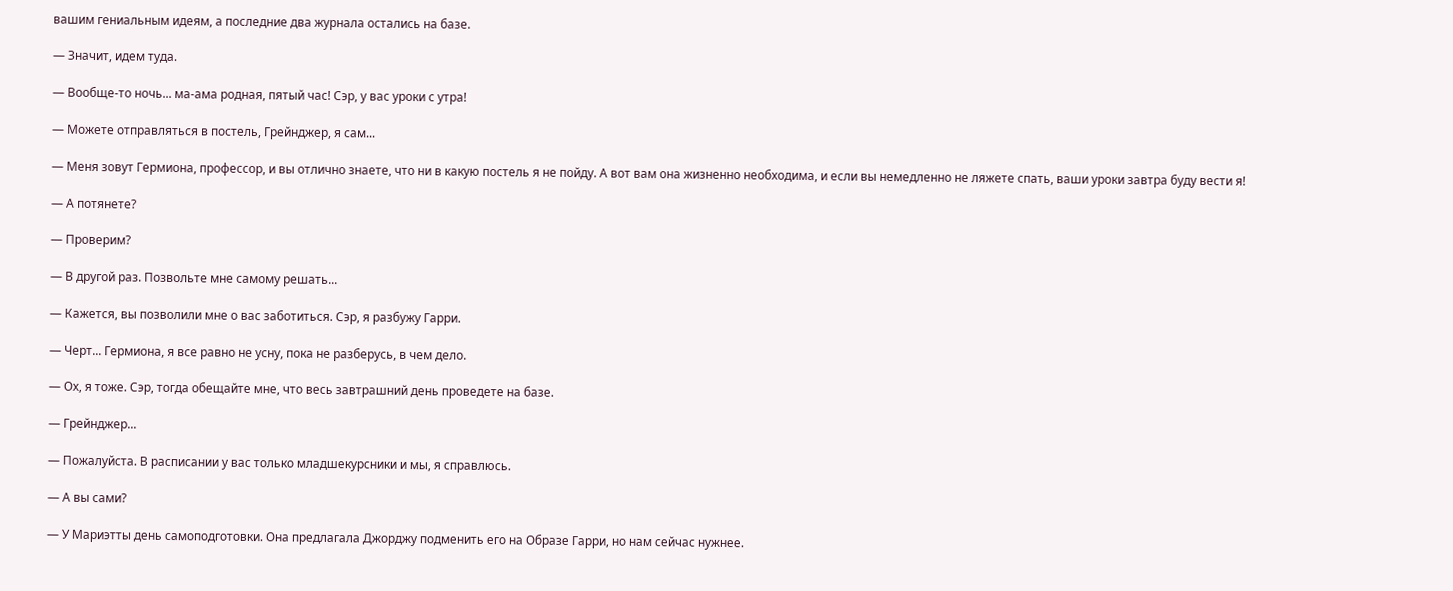вашим гениальным идеям, а последние два журнала остались на базе.

— Значит, идем туда.

— Вообще-то ночь... ма-ама родная, пятый час! Сэр, у вас уроки с утра!

— Можете отправляться в постель, Грейнджер, я сам...

— Меня зовут Гермиона, профессор, и вы отлично знаете, что ни в какую постель я не пойду. А вот вам она жизненно необходима, и если вы немедленно не ляжете спать, ваши уроки завтра буду вести я!

— А потянете?

— Проверим?

— В другой раз. Позвольте мне самому решать...

— Кажется, вы позволили мне о вас заботиться. Сэр, я разбужу Гарри.

— Черт... Гермиона, я все равно не усну, пока не разберусь, в чем дело.

— Ох, я тоже. Сэр, тогда обещайте мне, что весь завтрашний день проведете на базе.

— Грейнджер...

— Пожалуйста. В расписании у вас только младшекурсники и мы, я справлюсь.

— А вы сами?

— У Мариэтты день самоподготовки. Она предлагала Джорджу подменить его на Образе Гарри, но нам сейчас нужнее.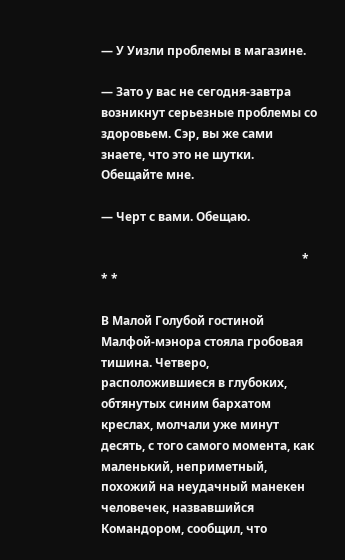— У Уизли проблемы в магазине.

— Зато у вас не сегодня-завтра возникнут серьезные проблемы со здоровьем. Сэр, вы же сами знаете, что это не шутки. Обещайте мне.

— Черт с вами. Обещаю.

                                                                   * * *

В Малой Голубой гостиной Малфой-мэнора стояла гробовая тишина. Четверо, расположившиеся в глубоких, обтянутых синим бархатом креслах, молчали уже минут десять, с того самого момента, как маленький, неприметный, похожий на неудачный манекен человечек, назвавшийся Командором, сообщил, что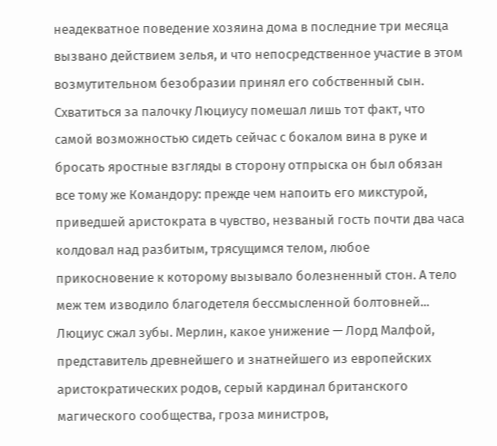неадекватное поведение хозяина дома в последние три месяца вызвано действием зелья, и что непосредственное участие в этом возмутительном безобразии принял его собственный сын. Схватиться за палочку Люциусу помешал лишь тот факт, что самой возможностью сидеть сейчас с бокалом вина в руке и бросать яростные взгляды в сторону отпрыска он был обязан все тому же Командору: прежде чем напоить его микстурой, приведшей аристократа в чувство, незваный гость почти два часа колдовал над разбитым, трясущимся телом, любое прикосновение к которому вызывало болезненный стон. А тело меж тем изводило благодетеля бессмысленной болтовней... Люциус сжал зубы. Мерлин, какое унижение — Лорд Малфой, представитель древнейшего и знатнейшего из европейских аристократических родов, серый кардинал британского магического сообщества, гроза министров,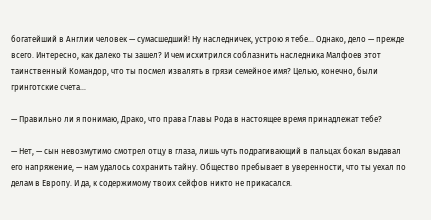богатейший в Англии человек — сумасшедший! Ну наследничек, устрою я тебе... Однако, дело — прежде всего. Интересно, как далеко ты зашел? И чем исхитрился соблазнить наследника Малфоев этот таинственный Командор, что ты посмел извалять в грязи семейное имя? Целью, конечно, были гринготские счета...

— Правильно ли я понимаю, Драко, что права Главы Рода в настоящее время принадлежат тебе?

— Нет, — сын невозмутимо смотрел отцу в глаза, лишь чуть подрагивающий в пальцах бокал выдавал его напряжение, — нам удалось сохранить тайну. Общество пребывает в уверенности, что ты уехал по делам в Европу. И да, к содержимому твоих сейфов никто не прикасался.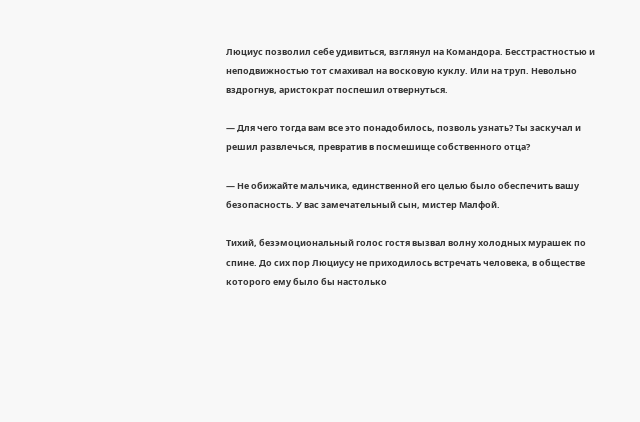Люциус позволил себе удивиться, взглянул на Командора. Бесстрастностью и неподвижностью тот смахивал на восковую куклу. Или на труп. Невольно вздрогнув, аристократ поспешил отвернуться.

— Для чего тогда вам все это понадобилось, позволь узнать? Ты заскучал и решил развлечься, превратив в посмешище собственного отца?

— Не обижайте мальчика, единственной его целью было обеспечить вашу безопасность. У вас замечательный сын, мистер Малфой.

Тихий, безэмоциональный голос гостя вызвал волну холодных мурашек по спине. До сих пор Люциусу не приходилось встречать человека, в обществе которого ему было бы настолько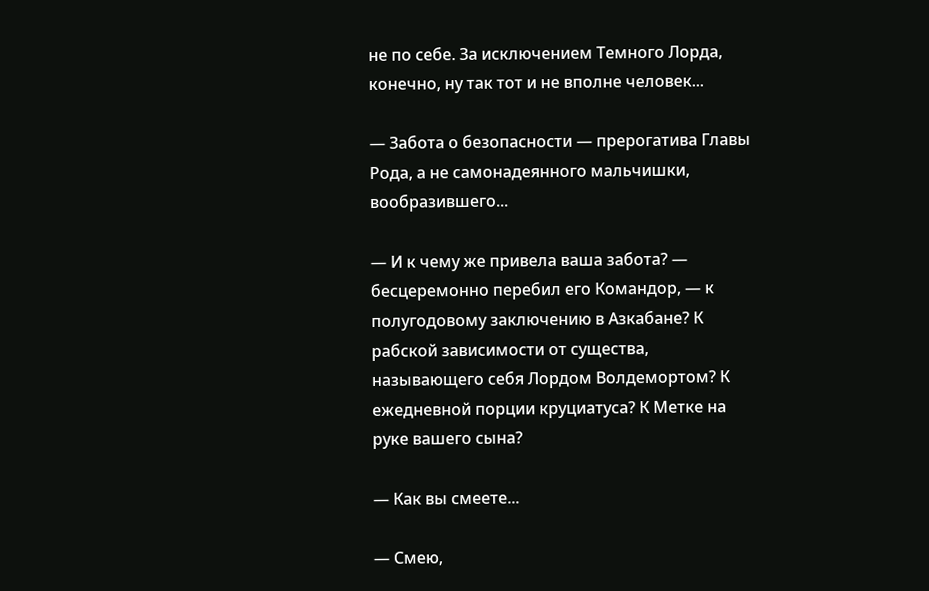не по себе. За исключением Темного Лорда, конечно, ну так тот и не вполне человек...

— Забота о безопасности — прерогатива Главы Рода, а не самонадеянного мальчишки, вообразившего...

— И к чему же привела ваша забота? — бесцеремонно перебил его Командор, — к полугодовому заключению в Азкабане? К рабской зависимости от существа, называющего себя Лордом Волдемортом? К ежедневной порции круциатуса? К Метке на руке вашего сына?

— Как вы смеете...

— Смею,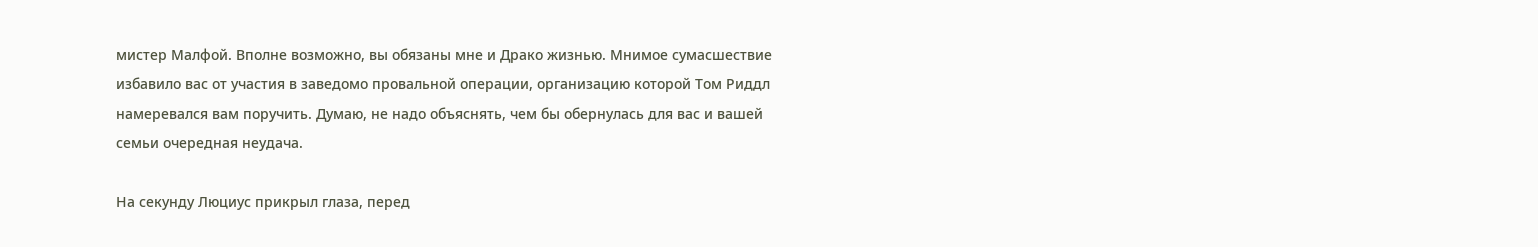мистер Малфой. Вполне возможно, вы обязаны мне и Драко жизнью. Мнимое сумасшествие избавило вас от участия в заведомо провальной операции, организацию которой Том Риддл намеревался вам поручить. Думаю, не надо объяснять, чем бы обернулась для вас и вашей семьи очередная неудача.

На секунду Люциус прикрыл глаза, перед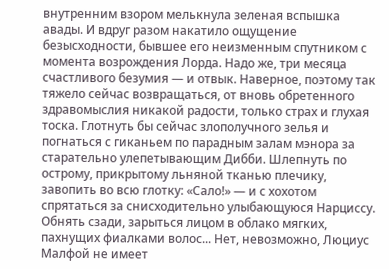внутренним взором мелькнула зеленая вспышка авады. И вдруг разом накатило ощущение безысходности, бывшее его неизменным спутником с момента возрождения Лорда. Надо же, три месяца счастливого безумия — и отвык. Наверное, поэтому так тяжело сейчас возвращаться, от вновь обретенного здравомыслия никакой радости, только страх и глухая тоска. Глотнуть бы сейчас злополучного зелья и погнаться с гиканьем по парадным залам мэнора за старательно улепетывающим Дибби. Шлепнуть по острому, прикрытому льняной тканью плечику, завопить во всю глотку: «Сало!» — и с хохотом спрятаться за снисходительно улыбающуюся Нарциссу. Обнять сзади, зарыться лицом в облако мягких, пахнущих фиалками волос... Нет, невозможно, Люциус Малфой не имеет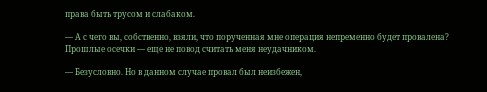права быть трусом и слабаком.

— А с чего вы, собственно, взяли, что порученная мне операция непременно будет провалена? Прошлые осечки — еще не повод считать меня неудачником.

— Безусловно. Но в данном случае провал был неизбежен,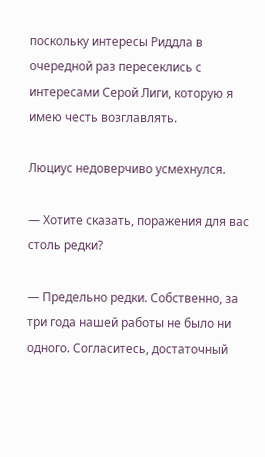поскольку интересы Риддла в очередной раз пересеклись с интересами Серой Лиги, которую я имею честь возглавлять.

Люциус недоверчиво усмехнулся.

— Хотите сказать, поражения для вас столь редки?

— Предельно редки. Собственно, за три года нашей работы не было ни одного. Согласитесь, достаточный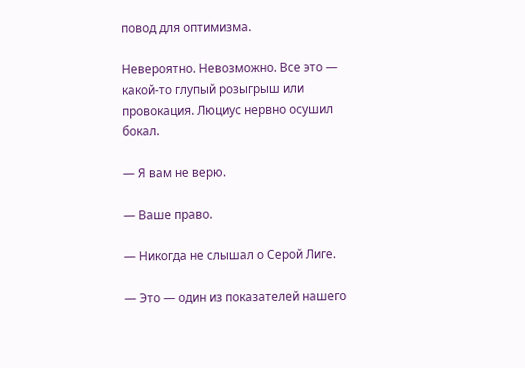повод для оптимизма.

Невероятно. Невозможно. Все это — какой-то глупый розыгрыш или провокация. Люциус нервно осушил бокал.

— Я вам не верю.

— Ваше право.

— Никогда не слышал о Серой Лиге.

— Это — один из показателей нашего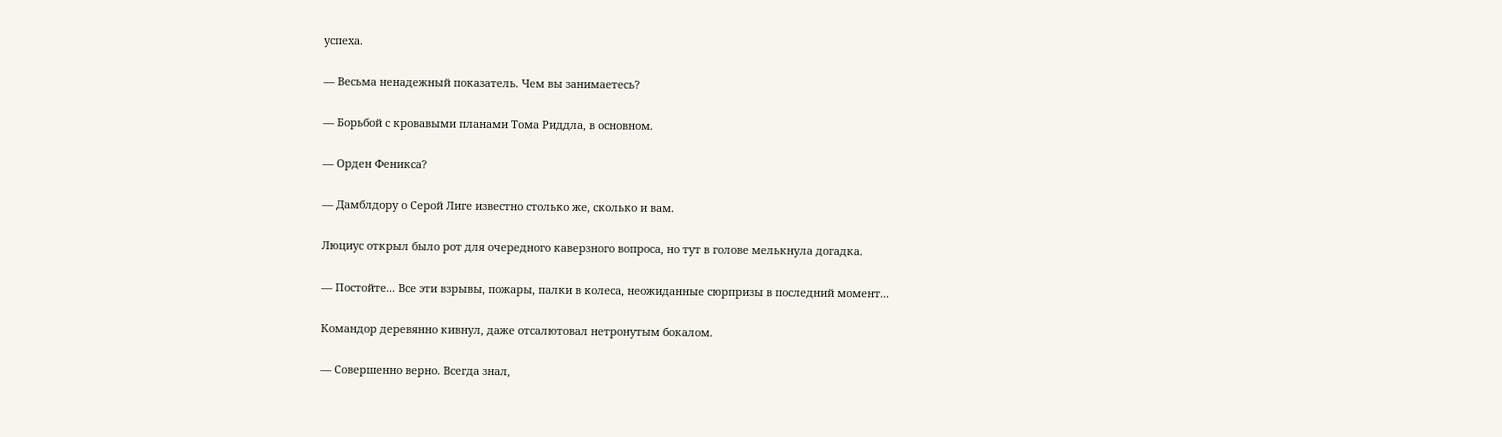успеха.

— Весьма ненадежный показатель. Чем вы занимаетесь?

— Борьбой с кровавыми планами Тома Риддла, в основном.

— Орден Феникса?

— Дамблдору о Серой Лиге известно столько же, сколько и вам.

Люциус открыл было рот для очередного каверзного вопроса, но тут в голове мелькнула догадка.

— Постойте... Все эти взрывы, пожары, палки в колеса, неожиданные сюрпризы в последний момент...

Командор деревянно кивнул, даже отсалютовал нетронутым бокалом.

— Совершенно верно. Всегда знал,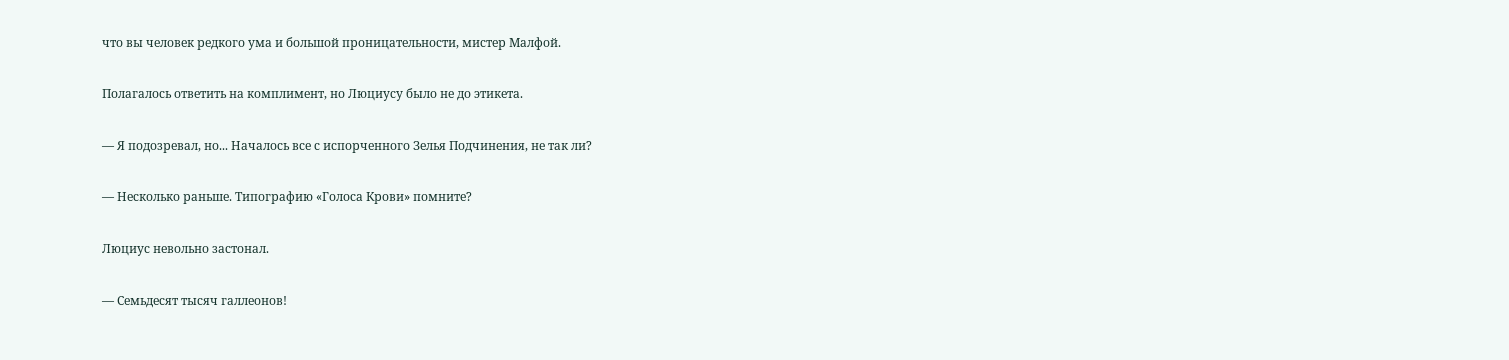что вы человек редкого ума и большой проницательности, мистер Малфой.

Полагалось ответить на комплимент, но Люциусу было не до этикета.

— Я подозревал, но... Началось все с испорченного Зелья Подчинения, не так ли?

— Несколько раньше. Типографию «Голоса Крови» помните?

Люциус невольно застонал.

— Семьдесят тысяч галлеонов!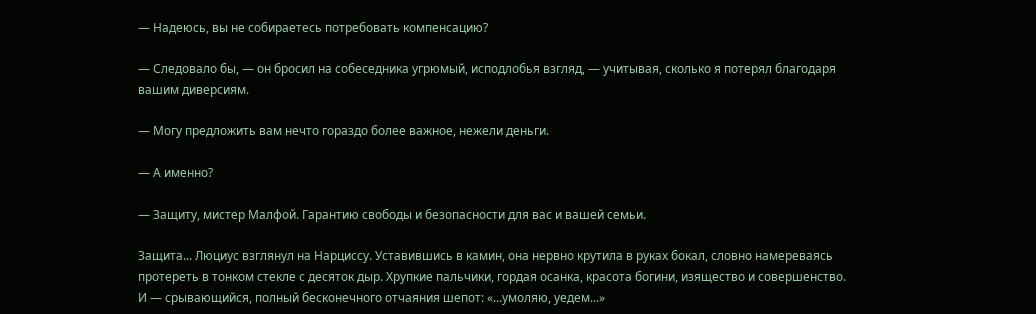— Надеюсь, вы не собираетесь потребовать компенсацию?

— Следовало бы, — он бросил на собеседника угрюмый, исподлобья взгляд, — учитывая, сколько я потерял благодаря вашим диверсиям.

— Могу предложить вам нечто гораздо более важное, нежели деньги.

— А именно?

— Защиту, мистер Малфой. Гарантию свободы и безопасности для вас и вашей семьи.

Защита... Люциус взглянул на Нарциссу. Уставившись в камин, она нервно крутила в руках бокал, словно намереваясь протереть в тонком стекле с десяток дыр. Хрупкие пальчики, гордая осанка, красота богини, изящество и совершенство. И — срывающийся, полный бесконечного отчаяния шепот: «...умоляю, уедем...»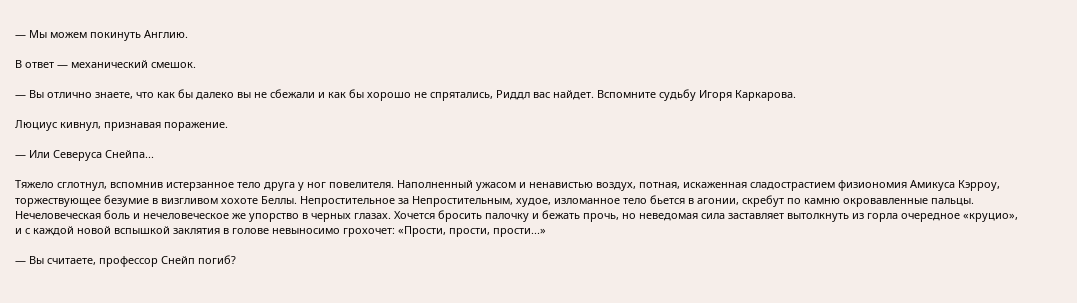— Мы можем покинуть Англию.

В ответ — механический смешок.

— Вы отлично знаете, что как бы далеко вы не сбежали и как бы хорошо не спрятались, Риддл вас найдет. Вспомните судьбу Игоря Каркарова.

Люциус кивнул, признавая поражение.

— Или Северуса Снейпа...

Тяжело сглотнул, вспомнив истерзанное тело друга у ног повелителя. Наполненный ужасом и ненавистью воздух, потная, искаженная сладострастием физиономия Амикуса Кэрроу, торжествующее безумие в визгливом хохоте Беллы. Непростительное за Непростительным, худое, изломанное тело бьется в агонии, скребут по камню окровавленные пальцы. Нечеловеческая боль и нечеловеческое же упорство в черных глазах. Хочется бросить палочку и бежать прочь, но неведомая сила заставляет вытолкнуть из горла очередное «круцио», и с каждой новой вспышкой заклятия в голове невыносимо грохочет: «Прости, прости, прости...»

— Вы считаете, профессор Снейп погиб?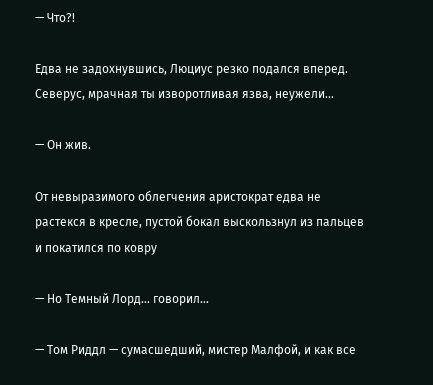— Что?!

Едва не задохнувшись, Люциус резко подался вперед. Северус, мрачная ты изворотливая язва, неужели...

— Он жив.

От невыразимого облегчения аристократ едва не растекся в кресле, пустой бокал выскользнул из пальцев и покатился по ковру

— Но Темный Лорд... говорил...

— Том Риддл — сумасшедший, мистер Малфой, и как все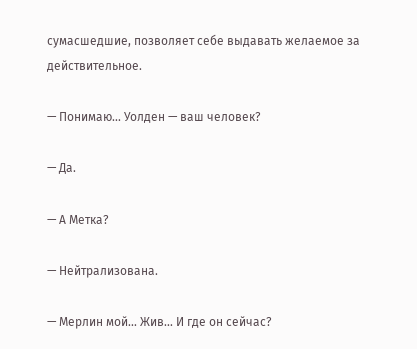сумасшедшие, позволяет себе выдавать желаемое за действительное.

— Понимаю... Уолден — ваш человек?

— Да.

— А Метка?

— Нейтрализована.

— Мерлин мой... Жив... И где он сейчас?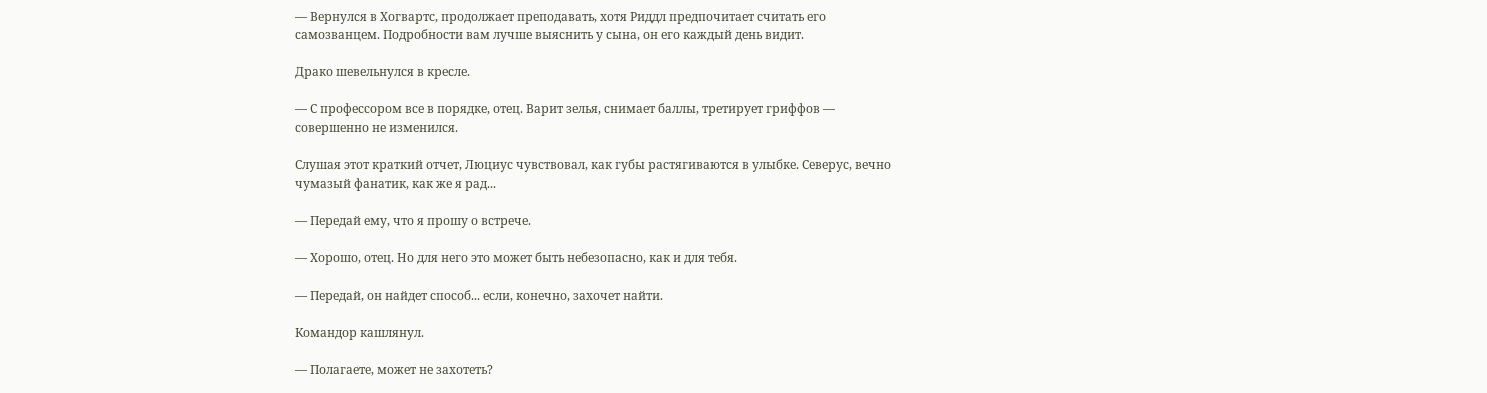— Вернулся в Хогвартс, продолжает преподавать, хотя Риддл предпочитает считать его самозванцем. Подробности вам лучше выяснить у сына, он его каждый день видит.

Драко шевельнулся в кресле.

— С профессором все в порядке, отец. Варит зелья, снимает баллы, третирует гриффов — совершенно не изменился.

Слушая этот краткий отчет, Люциус чувствовал, как губы растягиваются в улыбке. Северус, вечно чумазый фанатик, как же я рад...

— Передай ему, что я прошу о встрече.

— Хорошо, отец. Но для него это может быть небезопасно, как и для тебя.

— Передай, он найдет способ... если, конечно, захочет найти.

Командор кашлянул.

— Полагаете, может не захотеть?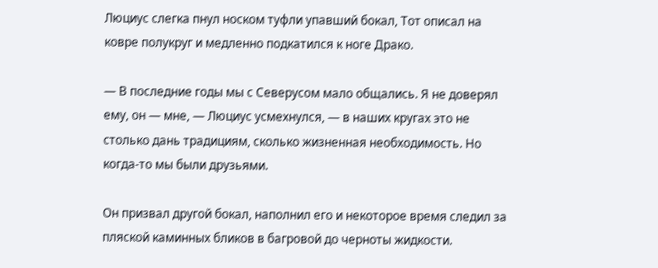Люциус слегка пнул носком туфли упавший бокал, Тот описал на ковре полукруг и медленно подкатился к ноге Драко.

— В последние годы мы с Северусом мало общались. Я не доверял ему, он — мне, — Люциус усмехнулся, — в наших кругах это не столько дань традициям, сколько жизненная необходимость. Но когда-то мы были друзьями.

Он призвал другой бокал, наполнил его и некоторое время следил за пляской каминных бликов в багровой до черноты жидкости.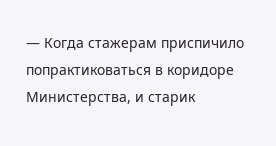— Когда стажерам приспичило попрактиковаться в коридоре Министерства, и старик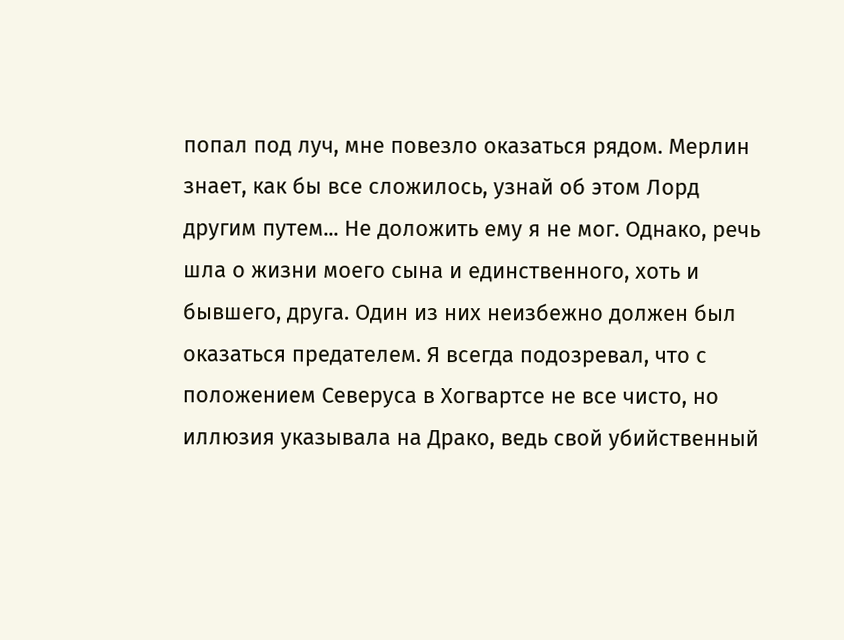попал под луч, мне повезло оказаться рядом. Мерлин знает, как бы все сложилось, узнай об этом Лорд другим путем... Не доложить ему я не мог. Однако, речь шла о жизни моего сына и единственного, хоть и бывшего, друга. Один из них неизбежно должен был оказаться предателем. Я всегда подозревал, что с положением Северуса в Хогвартсе не все чисто, но иллюзия указывала на Драко, ведь свой убийственный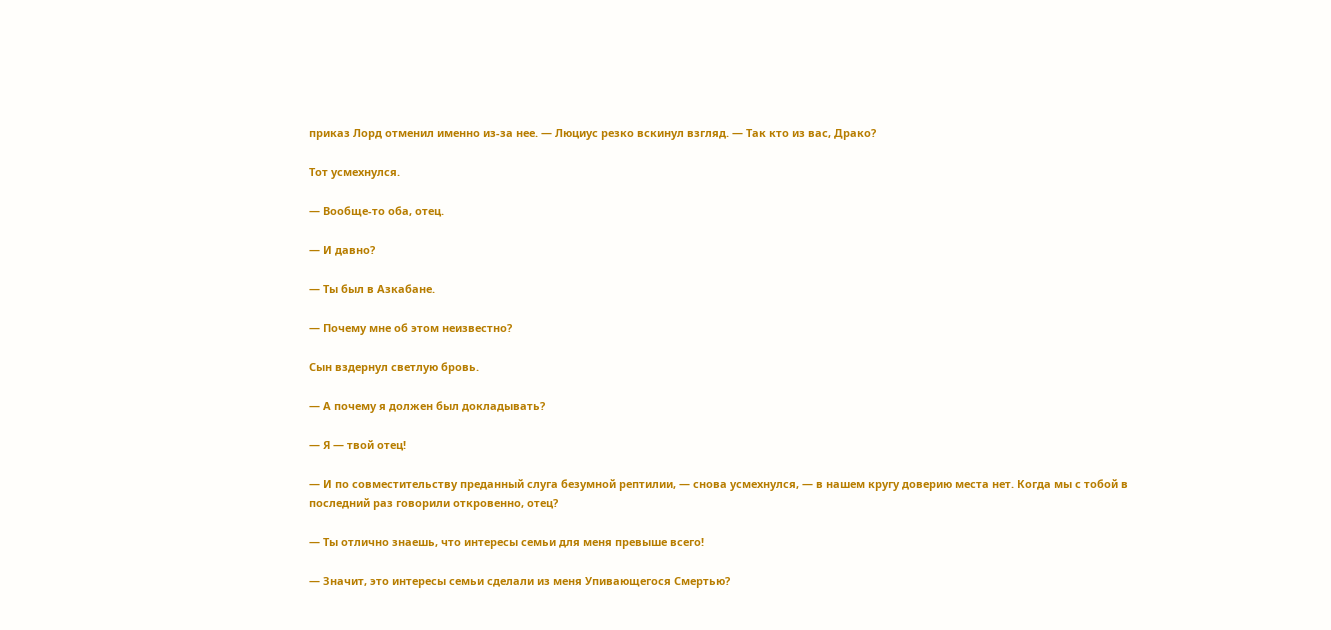приказ Лорд отменил именно из-за нее. — Люциус резко вскинул взгляд. — Так кто из вас, Драко?

Тот усмехнулся.

— Вообще-то оба, отец.

— И давно?

— Ты был в Азкабане.

— Почему мне об этом неизвестно?

Сын вздернул светлую бровь.

— А почему я должен был докладывать?

— Я — твой отец!

— И по совместительству преданный слуга безумной рептилии, — снова усмехнулся, — в нашем кругу доверию места нет. Когда мы с тобой в последний раз говорили откровенно, отец?

— Ты отлично знаешь, что интересы семьи для меня превыше всего!

— Значит, это интересы семьи сделали из меня Упивающегося Смертью?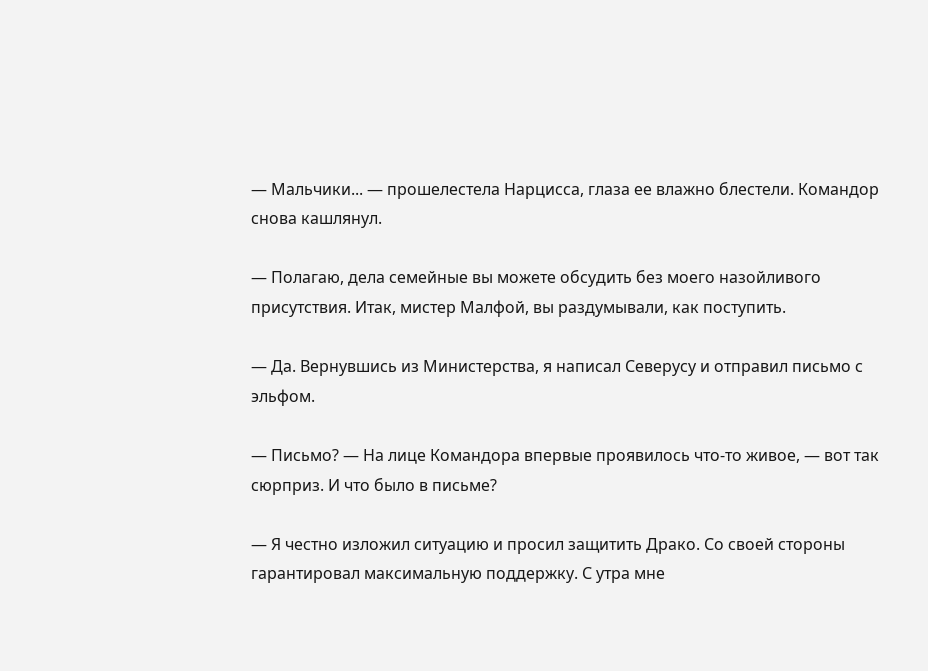— Мальчики... — прошелестела Нарцисса, глаза ее влажно блестели. Командор снова кашлянул.

— Полагаю, дела семейные вы можете обсудить без моего назойливого присутствия. Итак, мистер Малфой, вы раздумывали, как поступить.

— Да. Вернувшись из Министерства, я написал Северусу и отправил письмо с эльфом.

— Письмо? — На лице Командора впервые проявилось что-то живое, — вот так сюрприз. И что было в письме?

— Я честно изложил ситуацию и просил защитить Драко. Со своей стороны гарантировал максимальную поддержку. С утра мне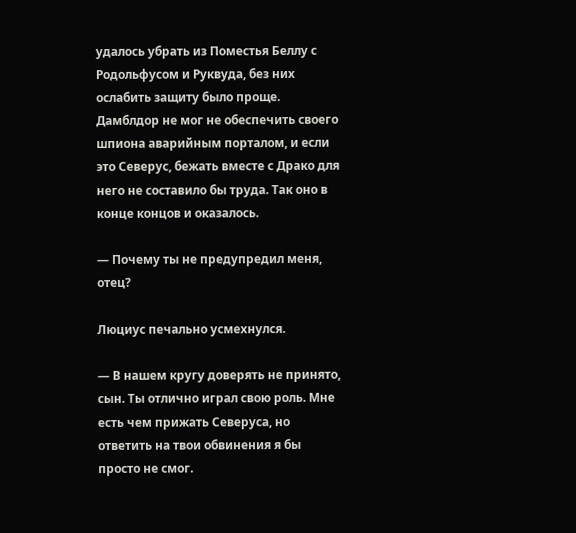удалось убрать из Поместья Беллу с Родольфусом и Руквуда, без них ослабить защиту было проще. Дамблдор не мог не обеспечить своего шпиона аварийным порталом, и если это Северус, бежать вместе с Драко для него не составило бы труда. Так оно в конце концов и оказалось.

— Почему ты не предупредил меня, отец?

Люциус печально усмехнулся.

— В нашем кругу доверять не принято, сын. Ты отлично играл свою роль. Мне есть чем прижать Северуса, но ответить на твои обвинения я бы просто не смог.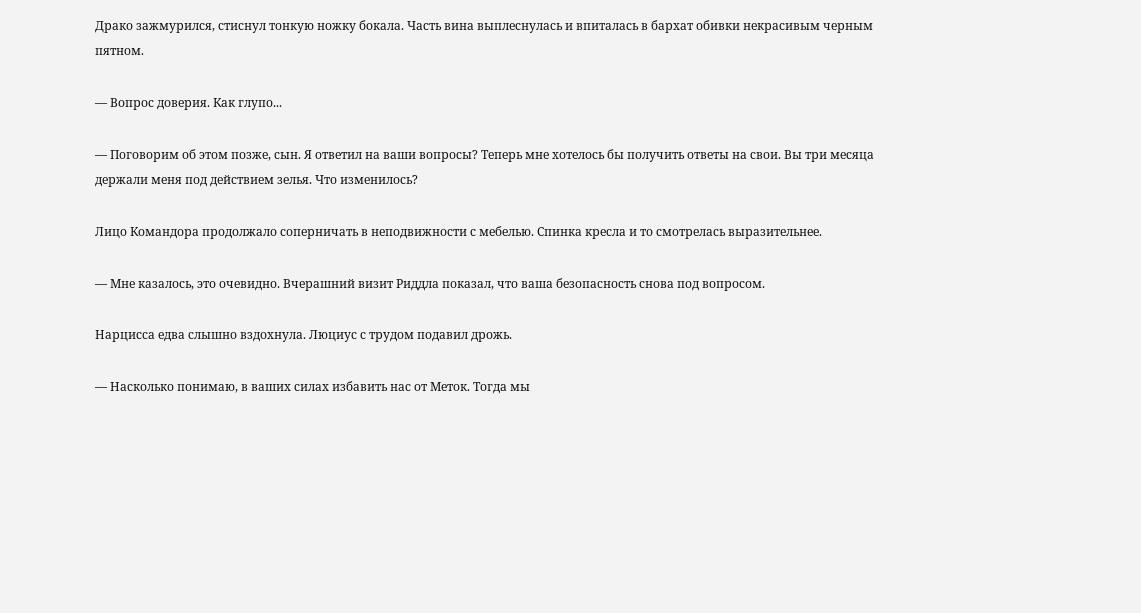Драко зажмурился, стиснул тонкую ножку бокала. Часть вина выплеснулась и впиталась в бархат обивки некрасивым черным пятном.

— Вопрос доверия. Как глупо...

— Поговорим об этом позже, сын. Я ответил на ваши вопросы? Теперь мне хотелось бы получить ответы на свои. Вы три месяца держали меня под действием зелья. Что изменилось?

Лицо Командора продолжало соперничать в неподвижности с мебелью. Спинка кресла и то смотрелась выразительнее.

— Мне казалось, это очевидно. Вчерашний визит Риддла показал, что ваша безопасность снова под вопросом.

Нарцисса едва слышно вздохнула. Люциус с трудом подавил дрожь.

— Насколько понимаю, в ваших силах избавить нас от Меток. Тогда мы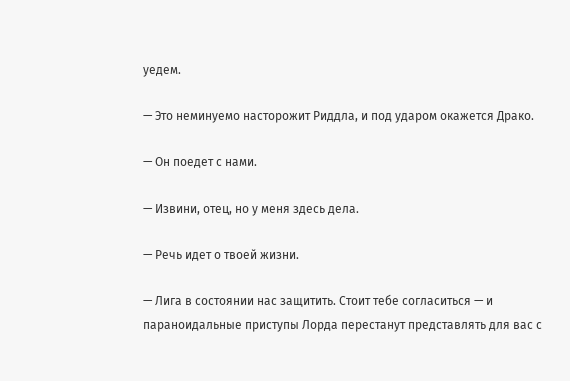уедем.

— Это неминуемо насторожит Риддла, и под ударом окажется Драко.

— Он поедет с нами.

— Извини, отец, но у меня здесь дела.

— Речь идет о твоей жизни.

— Лига в состоянии нас защитить. Стоит тебе согласиться — и параноидальные приступы Лорда перестанут представлять для вас с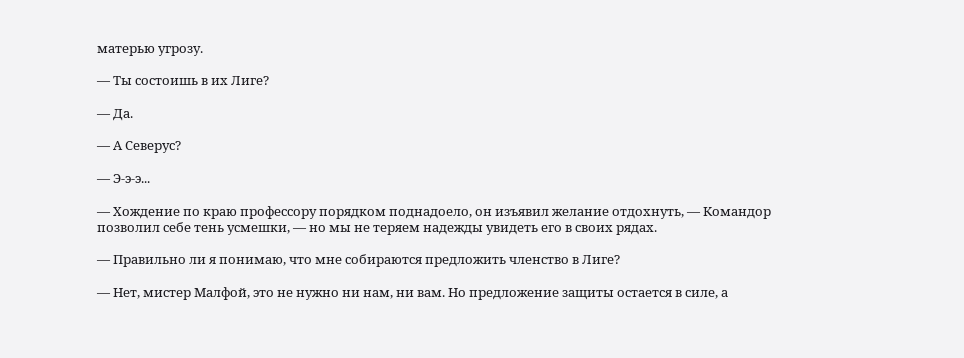матерью угрозу.

— Ты состоишь в их Лиге?

— Да.

— А Северус?

— Э-э-э...

— Хождение по краю профессору порядком поднадоело, он изъявил желание отдохнуть, — Командор позволил себе тень усмешки, — но мы не теряем надежды увидеть его в своих рядах.

— Правильно ли я понимаю, что мне собираются предложить членство в Лиге?

— Нет, мистер Малфой, это не нужно ни нам, ни вам. Но предложение защиты остается в силе, а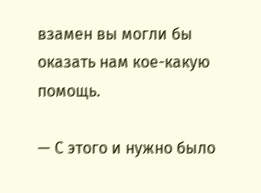взамен вы могли бы оказать нам кое-какую помощь.

— С этого и нужно было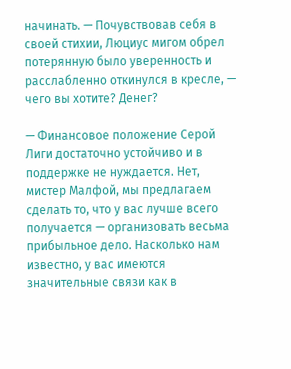начинать. — Почувствовав себя в своей стихии, Люциус мигом обрел потерянную было уверенность и расслабленно откинулся в кресле, — чего вы хотите? Денег?

— Финансовое положение Серой Лиги достаточно устойчиво и в поддержке не нуждается. Нет, мистер Малфой, мы предлагаем сделать то, что у вас лучше всего получается — организовать весьма прибыльное дело. Насколько нам известно, у вас имеются значительные связи как в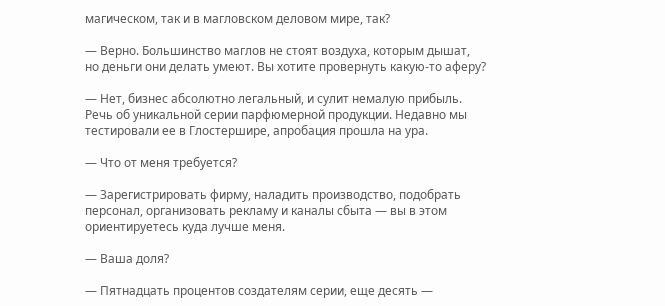магическом, так и в магловском деловом мире, так?

— Верно. Большинство маглов не стоят воздуха, которым дышат, но деньги они делать умеют. Вы хотите провернуть какую-то аферу?

— Нет, бизнес абсолютно легальный, и сулит немалую прибыль. Речь об уникальной серии парфюмерной продукции. Недавно мы тестировали ее в Глостершире, апробация прошла на ура.

— Что от меня требуется?

— Зарегистрировать фирму, наладить производство, подобрать персонал, организовать рекламу и каналы сбыта — вы в этом ориентируетесь куда лучше меня.

— Ваша доля?

— Пятнадцать процентов создателям серии, еще десять —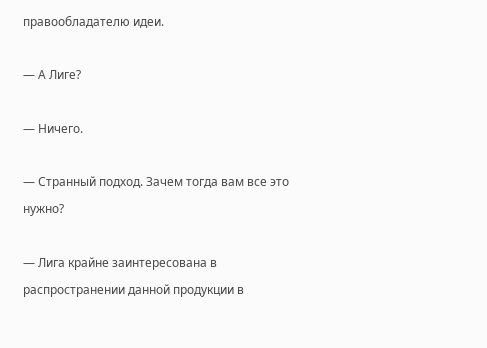правообладателю идеи.

— А Лиге?

— Ничего.

— Странный подход. Зачем тогда вам все это нужно?

— Лига крайне заинтересована в распространении данной продукции в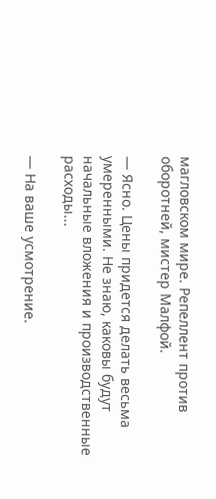магловском мире. Репеллент против оборотней, мистер Малфой.

— Ясно. Цены придется делать весьма умеренными. Не знаю, каковы будут начальные вложения и производственные расходы...

— На ваше усмотрение.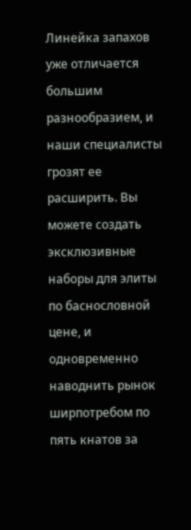Линейка запахов уже отличается большим разнообразием, и наши специалисты грозят ее расширить. Вы можете создать эксклюзивные наборы для элиты по баснословной цене, и одновременно наводнить рынок ширпотребом по пять кнатов за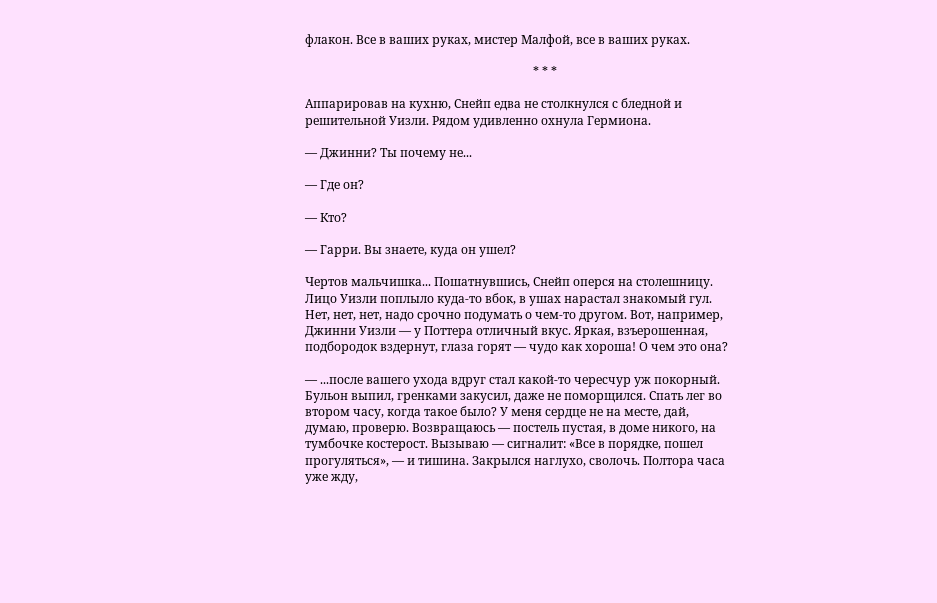флакон. Все в ваших руках, мистер Малфой, все в ваших руках.

                                                                            * * *

Аппарировав на кухню, Снейп едва не столкнулся с бледной и решительной Уизли. Рядом удивленно охнула Гермиона.

— Джинни? Ты почему не...

— Где он?

— Кто?

— Гарри. Вы знаете, куда он ушел?

Чертов мальчишка... Пошатнувшись, Снейп оперся на столешницу. Лицо Уизли поплыло куда-то вбок, в ушах нарастал знакомый гул. Нет, нет, нет, надо срочно подумать о чем-то другом. Вот, например, Джинни Уизли — у Поттера отличный вкус. Яркая, взъерошенная, подбородок вздернут, глаза горят — чудо как хороша! О чем это она?

— ...после вашего ухода вдруг стал какой-то чересчур уж покорный. Бульон выпил, гренками закусил, даже не поморщился. Спать лег во втором часу, когда такое было? У меня сердце не на месте, дай, думаю, проверю. Возвращаюсь — постель пустая, в доме никого, на тумбочке костерост. Вызываю — сигналит: «Все в порядке, пошел прогуляться», — и тишина. Закрылся наглухо, сволочь. Полтора часа уже жду,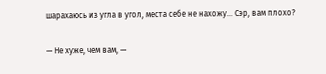шарахаюсь из угла в угол, места себе не нахожу... Сэр, вам плохо?

— Не хуже, чем вам, —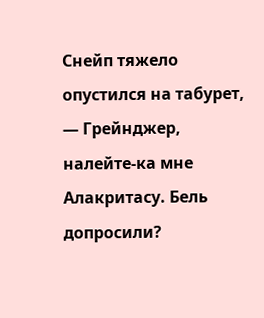Снейп тяжело опустился на табурет, — Грейнджер, налейте-ка мне Алакритасу. Бель допросили?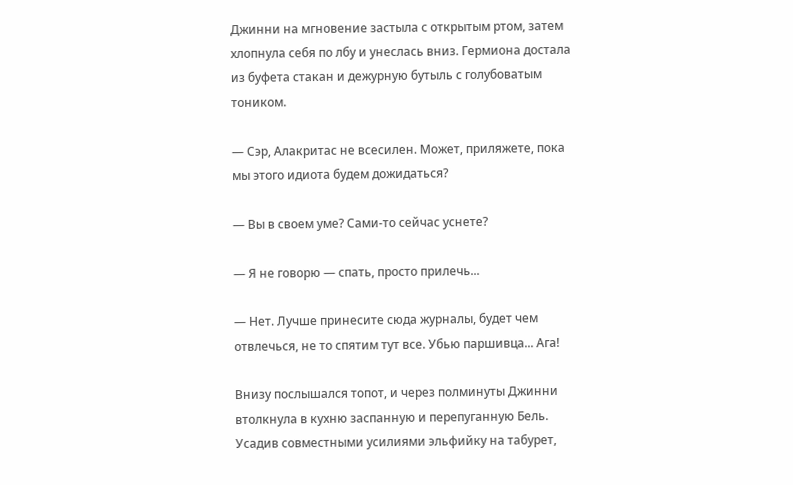Джинни на мгновение застыла с открытым ртом, затем хлопнула себя по лбу и унеслась вниз. Гермиона достала из буфета стакан и дежурную бутыль с голубоватым тоником.

— Сэр, Алакритас не всесилен. Может, приляжете, пока мы этого идиота будем дожидаться?

— Вы в своем уме? Сами-то сейчас уснете?

— Я не говорю — спать, просто прилечь...

— Нет. Лучше принесите сюда журналы, будет чем отвлечься, не то спятим тут все. Убью паршивца... Ага!

Внизу послышался топот, и через полминуты Джинни втолкнула в кухню заспанную и перепуганную Бель. Усадив совместными усилиями эльфийку на табурет,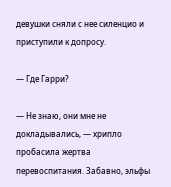девушки сняли с нее силенцио и приступили к допросу.

— Где Гарри?

— Не знаю, они мне не докладывались, — хрипло пробасила жертва перевоспитания. Забавно, эльфы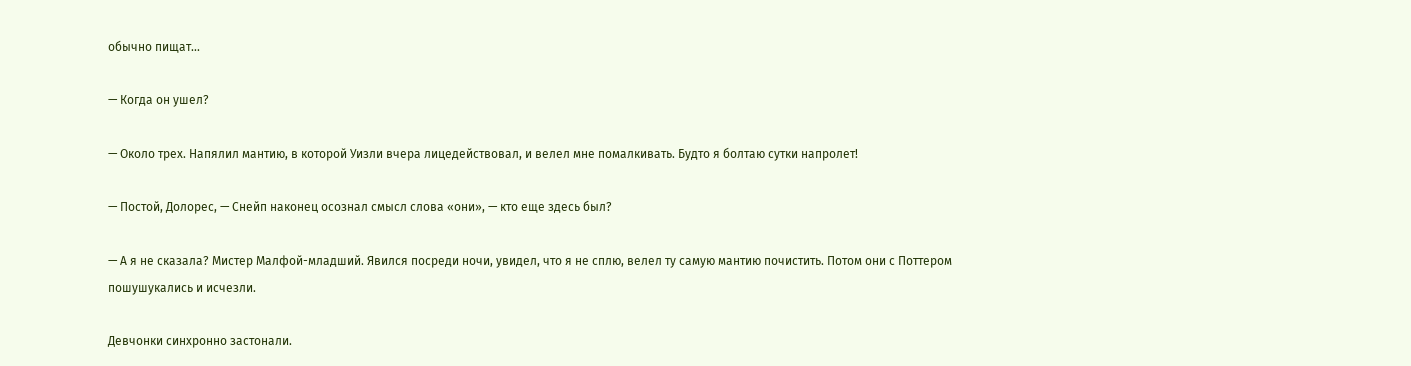обычно пищат...

— Когда он ушел?

— Около трех. Напялил мантию, в которой Уизли вчера лицедействовал, и велел мне помалкивать. Будто я болтаю сутки напролет!

— Постой, Долорес, — Снейп наконец осознал смысл слова «они», — кто еще здесь был?

— А я не сказала? Мистер Малфой-младший. Явился посреди ночи, увидел, что я не сплю, велел ту самую мантию почистить. Потом они с Поттером пошушукались и исчезли.

Девчонки синхронно застонали.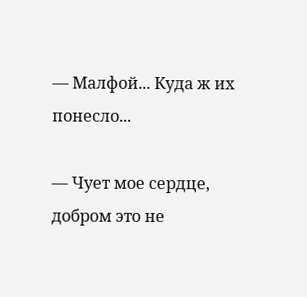— Малфой... Куда ж их понесло...

— Чует мое сердце, добром это не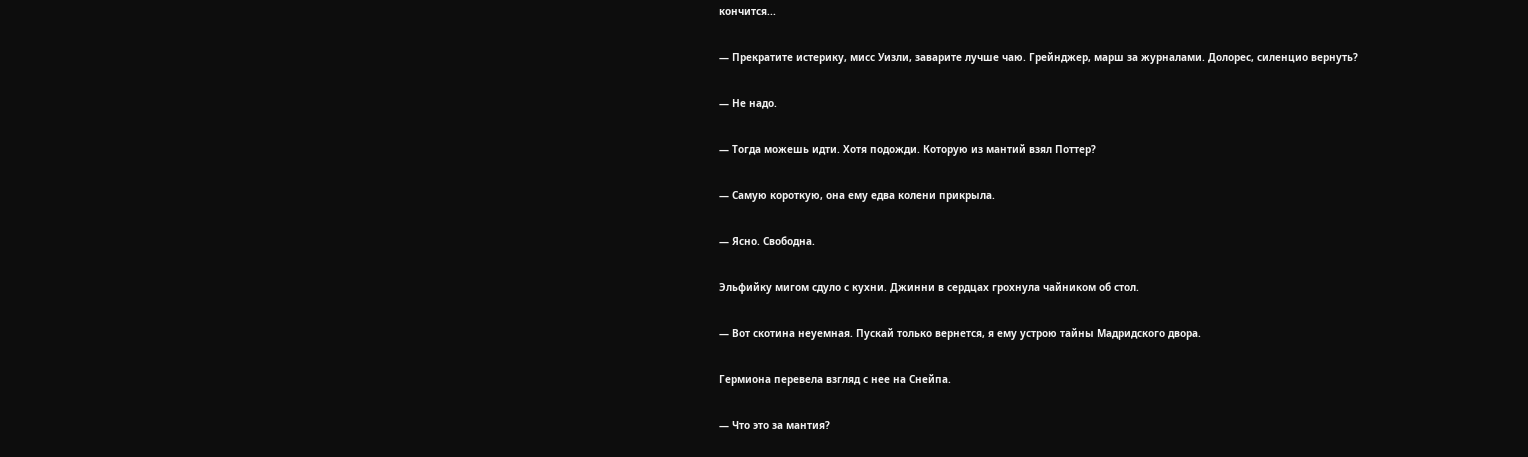кончится...

— Прекратите истерику, мисс Уизли, заварите лучше чаю. Грейнджер, марш за журналами. Долорес, силенцио вернуть?

— Не надо.

— Тогда можешь идти. Хотя подожди. Которую из мантий взял Поттер?

— Самую короткую, она ему едва колени прикрыла.

— Ясно. Свободна.

Эльфийку мигом сдуло с кухни. Джинни в сердцах грохнула чайником об стол.

— Вот скотина неуемная. Пускай только вернется, я ему устрою тайны Мадридского двора.

Гермиона перевела взгляд с нее на Снейпа.

— Что это за мантия?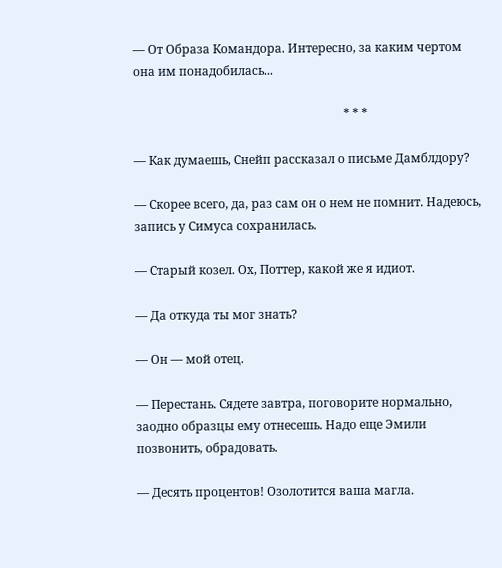— От Образа Командора. Интересно, за каким чертом она им понадобилась...

                                                                      * * *

— Как думаешь, Снейп рассказал о письме Дамблдору?

— Скорее всего, да, раз сам он о нем не помнит. Надеюсь, запись у Симуса сохранилась.

— Старый козел. Ох, Поттер, какой же я идиот.

— Да откуда ты мог знать?

— Он — мой отец.

— Перестань. Сядете завтра, поговорите нормально, заодно образцы ему отнесешь. Надо еще Эмили позвонить, обрадовать.

— Десять процентов! Озолотится ваша магла.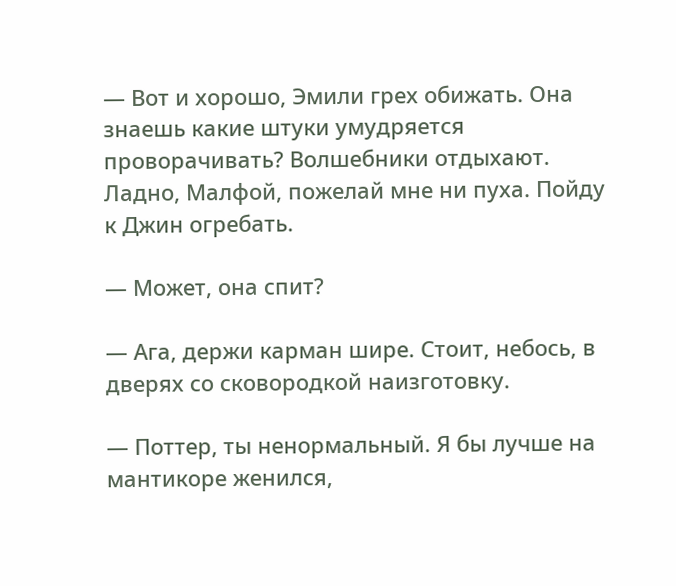— Вот и хорошо, Эмили грех обижать. Она знаешь какие штуки умудряется проворачивать? Волшебники отдыхают. Ладно, Малфой, пожелай мне ни пуха. Пойду к Джин огребать.

— Может, она спит?

— Ага, держи карман шире. Стоит, небось, в дверях со сковородкой наизготовку.

— Поттер, ты ненормальный. Я бы лучше на мантикоре женился,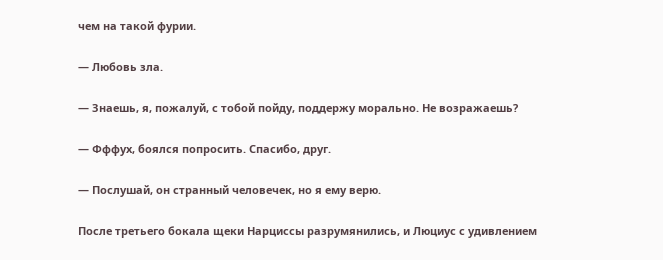чем на такой фурии.

— Любовь зла.

— Знаешь, я, пожалуй, с тобой пойду, поддержу морально. Не возражаешь?

— Фффух, боялся попросить. Спасибо, друг.

— Послушай, он странный человечек, но я ему верю.

После третьего бокала щеки Нарциссы разрумянились, и Люциус с удивлением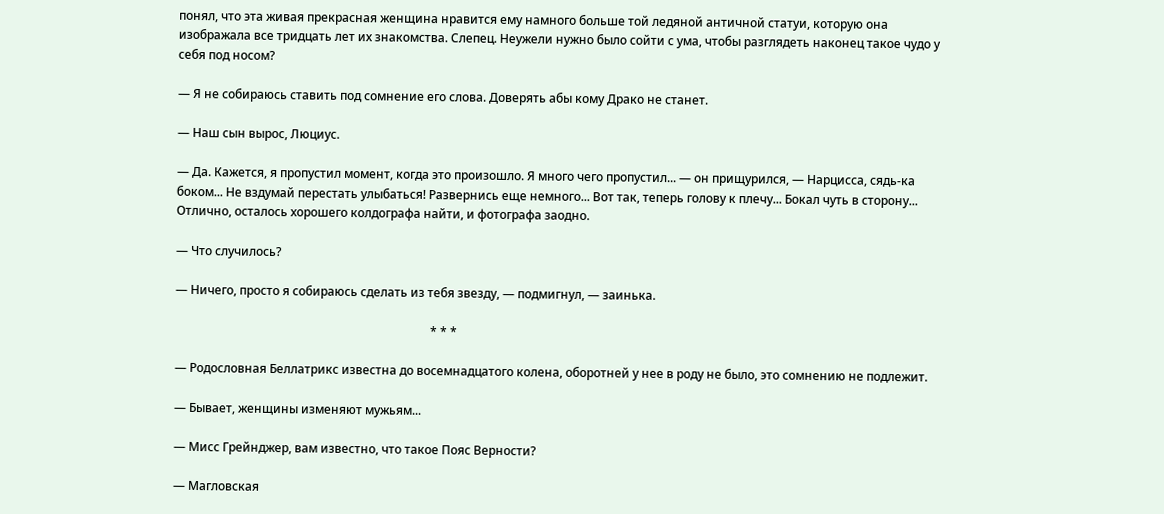понял, что эта живая прекрасная женщина нравится ему намного больше той ледяной античной статуи, которую она изображала все тридцать лет их знакомства. Слепец. Неужели нужно было сойти с ума, чтобы разглядеть наконец такое чудо у себя под носом?

— Я не собираюсь ставить под сомнение его слова. Доверять абы кому Драко не станет.

— Наш сын вырос, Люциус.

— Да. Кажется, я пропустил момент, когда это произошло. Я много чего пропустил... — он прищурился, — Нарцисса, сядь-ка боком... Не вздумай перестать улыбаться! Развернись еще немного... Вот так, теперь голову к плечу... Бокал чуть в сторону... Отлично, осталось хорошего колдографа найти, и фотографа заодно.

— Что случилось?

— Ничего, просто я собираюсь сделать из тебя звезду, — подмигнул, — заинька.

                                                                                     * * *

— Родословная Беллатрикс известна до восемнадцатого колена, оборотней у нее в роду не было, это сомнению не подлежит.

— Бывает, женщины изменяют мужьям...

— Мисс Грейнджер, вам известно, что такое Пояс Верности?

— Магловская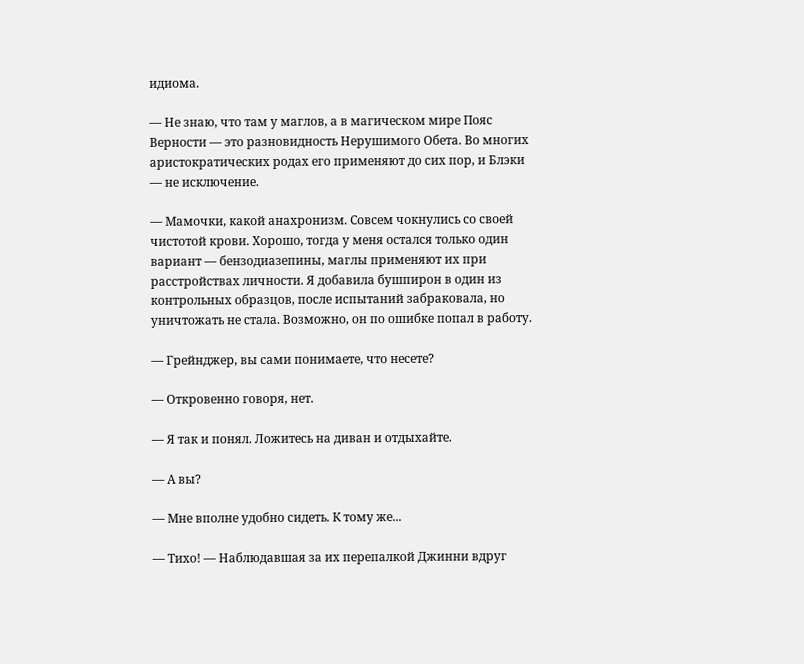идиома.

— Не знаю, что там у маглов, а в магическом мире Пояс Верности — это разновидность Нерушимого Обета. Во многих аристократических родах его применяют до сих пор, и Блэки — не исключение.

— Мамочки, какой анахронизм. Совсем чокнулись со своей чистотой крови. Хорошо, тогда у меня остался только один вариант — бензодиазепины, маглы применяют их при расстройствах личности. Я добавила бушпирон в один из контрольных образцов, после испытаний забраковала, но уничтожать не стала. Возможно, он по ошибке попал в работу.

— Грейнджер, вы сами понимаете, что несете?

— Откровенно говоря, нет.

— Я так и понял. Ложитесь на диван и отдыхайте.

— А вы?

— Мне вполне удобно сидеть. К тому же...

— Тихо! — Наблюдавшая за их перепалкой Джинни вдруг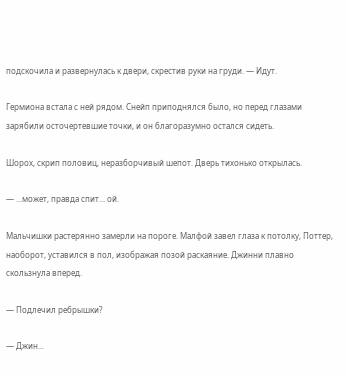подскочила и развернулась к двери, скрестив руки на груди. — Идут.

Гермиона встала с ней рядом. Снейп приподнялся было, но перед глазами зарябили осточертевшие точки, и он благоразумно остался сидеть.

Шорох, скрип половиц, неразборчивый шепот. Дверь тихонько открылась.

— ...может, правда спит... ой.

Мальчишки растерянно замерли на пороге. Малфой завел глаза к потолку, Поттер, наоборот, уставился в пол, изображая позой раскаяние. Джинни плавно скользнула вперед.

— Подлечил ребрышки?

— Джин...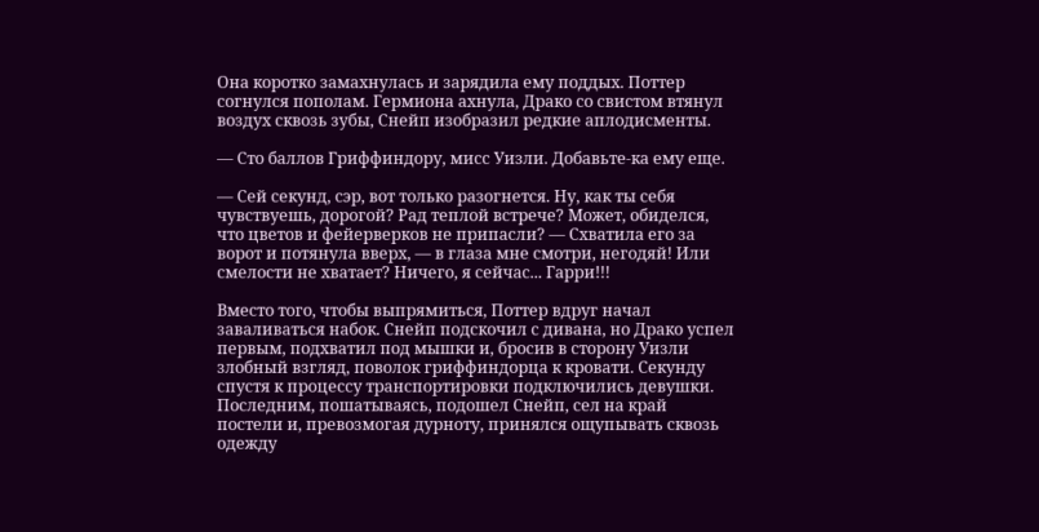Она коротко замахнулась и зарядила ему поддых. Поттер согнулся пополам. Гермиона ахнула, Драко со свистом втянул воздух сквозь зубы, Снейп изобразил редкие аплодисменты.

— Сто баллов Гриффиндору, мисс Уизли. Добавьте-ка ему еще.

— Сей секунд, сэр, вот только разогнется. Ну, как ты себя чувствуешь, дорогой? Рад теплой встрече? Может, обиделся, что цветов и фейерверков не припасли? — Схватила его за ворот и потянула вверх, — в глаза мне смотри, негодяй! Или смелости не хватает? Ничего, я сейчас... Гарри!!!

Вместо того, чтобы выпрямиться, Поттер вдруг начал заваливаться набок. Снейп подскочил с дивана, но Драко успел первым, подхватил под мышки и, бросив в сторону Уизли злобный взгляд, поволок гриффиндорца к кровати. Секунду спустя к процессу транспортировки подключились девушки. Последним, пошатываясь, подошел Снейп, сел на край постели и, превозмогая дурноту, принялся ощупывать сквозь одежду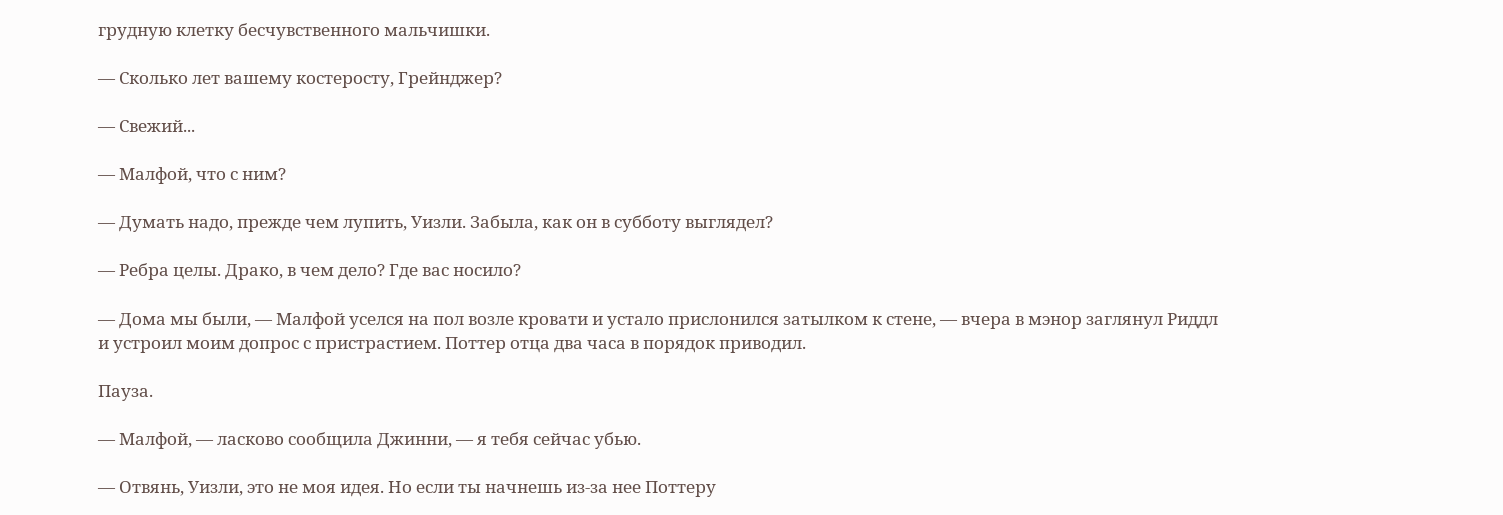грудную клетку бесчувственного мальчишки.

— Сколько лет вашему костеросту, Грейнджер?

— Свежий...

— Малфой, что с ним?

— Думать надо, прежде чем лупить, Уизли. Забыла, как он в субботу выглядел?

— Ребра целы. Драко, в чем дело? Где вас носило?

— Дома мы были, — Малфой уселся на пол возле кровати и устало прислонился затылком к стене, — вчера в мэнор заглянул Риддл и устроил моим допрос с пристрастием. Поттер отца два часа в порядок приводил.

Пауза.

— Малфой, — ласково сообщила Джинни, — я тебя сейчас убью.

— Отвянь, Уизли, это не моя идея. Но если ты начнешь из-за нее Поттеру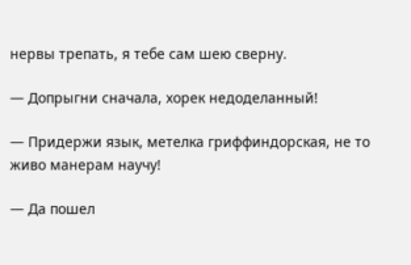нервы трепать, я тебе сам шею сверну.

— Допрыгни сначала, хорек недоделанный!

— Придержи язык, метелка гриффиндорская, не то живо манерам научу!

— Да пошел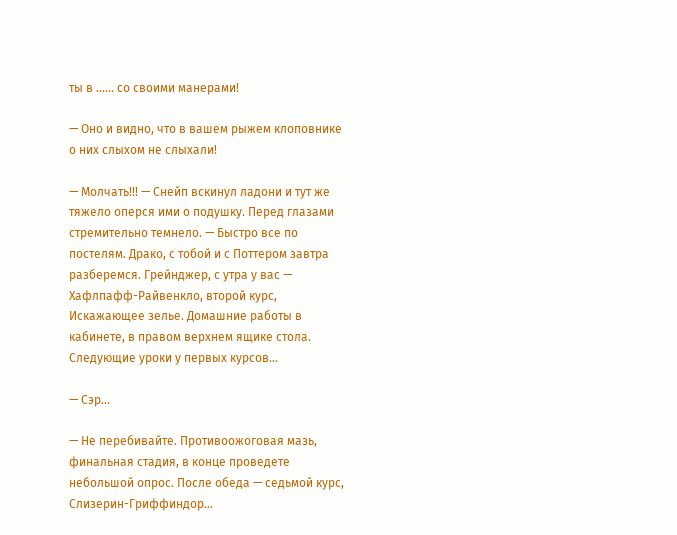ты в ...... со своими манерами!

— Оно и видно, что в вашем рыжем клоповнике о них слыхом не слыхали!

— Молчать!!! — Снейп вскинул ладони и тут же тяжело оперся ими о подушку. Перед глазами стремительно темнело. — Быстро все по постелям. Драко, с тобой и с Поттером завтра разберемся. Грейнджер, с утра у вас — Хафлпафф-Райвенкло, второй курс, Искажающее зелье. Домашние работы в кабинете, в правом верхнем ящике стола. Следующие уроки у первых курсов...

— Сэр...

— Не перебивайте. Противоожоговая мазь, финальная стадия, в конце проведете небольшой опрос. После обеда — седьмой курс, Слизерин-Гриффиндор...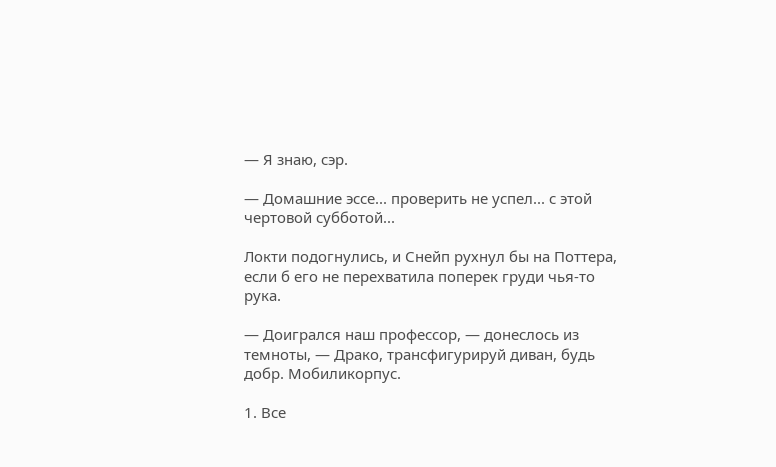— Я знаю, сэр.

— Домашние эссе... проверить не успел... с этой чертовой субботой...

Локти подогнулись, и Снейп рухнул бы на Поттера, если б его не перехватила поперек груди чья-то рука.

— Доигрался наш профессор, — донеслось из темноты, — Драко, трансфигурируй диван, будь добр. Мобиликорпус.

1. Все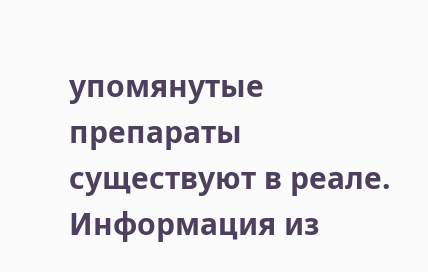упомянутые препараты существуют в реале. Информация из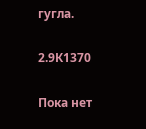гугла.

2.9К1370

Пока нет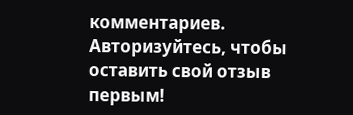комментариев. Авторизуйтесь, чтобы оставить свой отзыв первым!